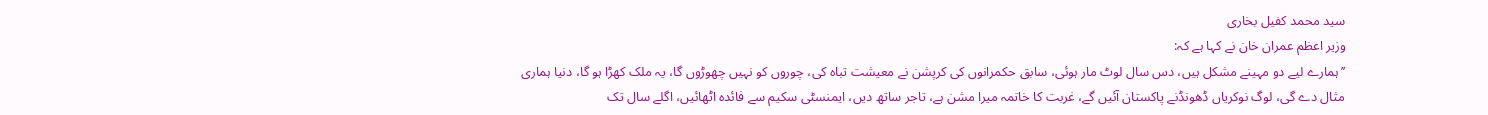سید محمد کفیل بخاری
وزیر اعظم عمران خان نے کہا ہے کہ:
’’ہمارے لیے دو مہینے مشکل ہیں، دس سال لوٹ مار ہوئی، سابق حکمرانوں کی کرپشن نے معیشت تباہ کی، چوروں کو نہیں چھوڑوں گا، یہ ملک کھڑا ہو گا، دنیا ہماری مثال دے گی، لوگ نوکریاں ڈھونڈنے پاکستان آئیں گے، غربت کا خاتمہ میرا مشن ہے، تاجر ساتھ دیں، ایمنسٹی سکیم سے فائدہ اٹھائیں، اگلے سال تک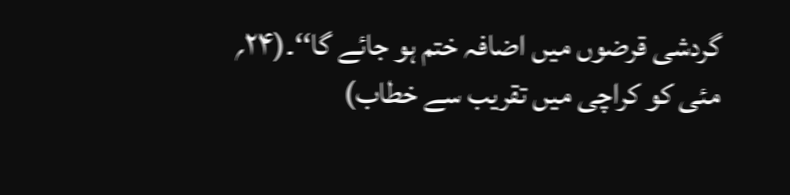گردشی قرضوں میں اضافہ ختم ہو جائے گا‘‘۔(۲۴؍ مئی کو کراچی میں تقریب سے خطاب)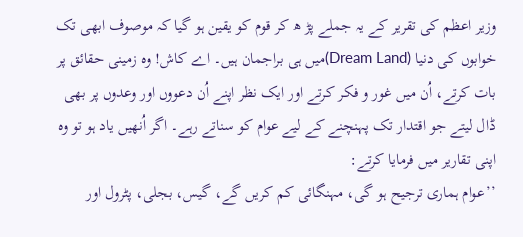وزیر اعظم کی تقریر کے یہ جملے پڑ ھ کر قوم کو یقین ہو گیا کہ موصوف ابھی تک خوابوں کی دنیا (Dream Land)میں ہی براجمان ہیں۔ اے کاش! وہ زمینی حقائق پر بات کرتے، اُن میں غور و فکر کرتے اور ایک نظر اپنے اُن دعووں اور وعدوں پر بھی ڈال لیتے جو اقتدار تک پہنچنے کے لیے عوام کو سناتے رہے۔ اگر اُنھیں یاد ہو تو وہ اپنی تقاریر میں فرمایا کرتے:
’’عوام ہماری ترجیح ہو گی، مہنگائی کم کریں گے، گیس، بجلی، پٹرول اور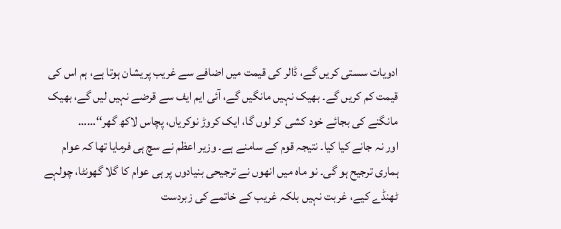ادویات سستی کریں گے، ڈالر کی قیمت میں اضافے سے غریب پریشان ہوتا ہے، ہم اس کی قیمت کم کریں گے۔ بھیک نہیں مانگیں گے، آئی ایم ایف سے قرضے نہیں لیں گے، بھیک مانگنے کی بجائے خود کشی کر لوں گا، ایک کروڑ نوکریاں، پچاس لاکھ گھر‘‘……
اور نہ جانے کیا کیا۔ نتیجہ قوم کے سامنے ہے۔ وزیر اعظم نے سچ ہی فرمایا تھا کہ عوام ہماری ترجیح ہو گی۔ نو ماہ میں انھوں نے ترجیحی بنیادوں پر ہی عوام کا گلا گھونٹا، چولہے ٹھنڈے کیے، غربت نہیں بلکہ غریب کے خاتمے کی زبردست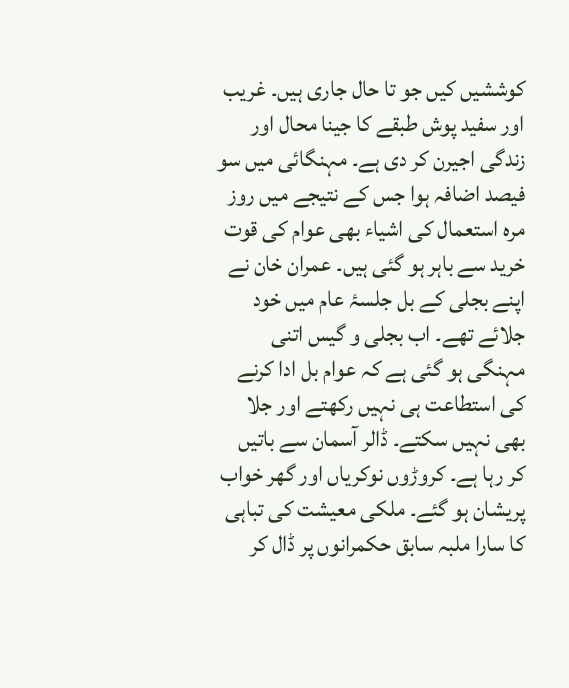کوششیں کیں جو تا حال جاری ہیں۔ غریب اور سفید پوش طبقے کا جینا محال اور زندگی اجیرن کر دی ہے۔ مہنگائی میں سو فیصد اضافہ ہوا جس کے نتیجے میں روز مرہ استعمال کی اشیاء بھی عوام کی قوت خرید سے باہر ہو گئی ہیں۔ عمران خان نے اپنے بجلی کے بل جلسۂ عام میں خود جلائے تھے۔ اب بجلی و گیس اتنی مہنگی ہو گئی ہے کہ عوام بل ادا کرنے کی استطاعت ہی نہیں رکھتے اور جلا بھی نہیں سکتے۔ ڈالر آسمان سے باتیں کر رہا ہے۔ کروڑوں نوکریاں اور گھر خواب پریشان ہو گئے۔ ملکی معیشت کی تباہی کا سارا ملبہ سابق حکمرانوں پر ڈال کر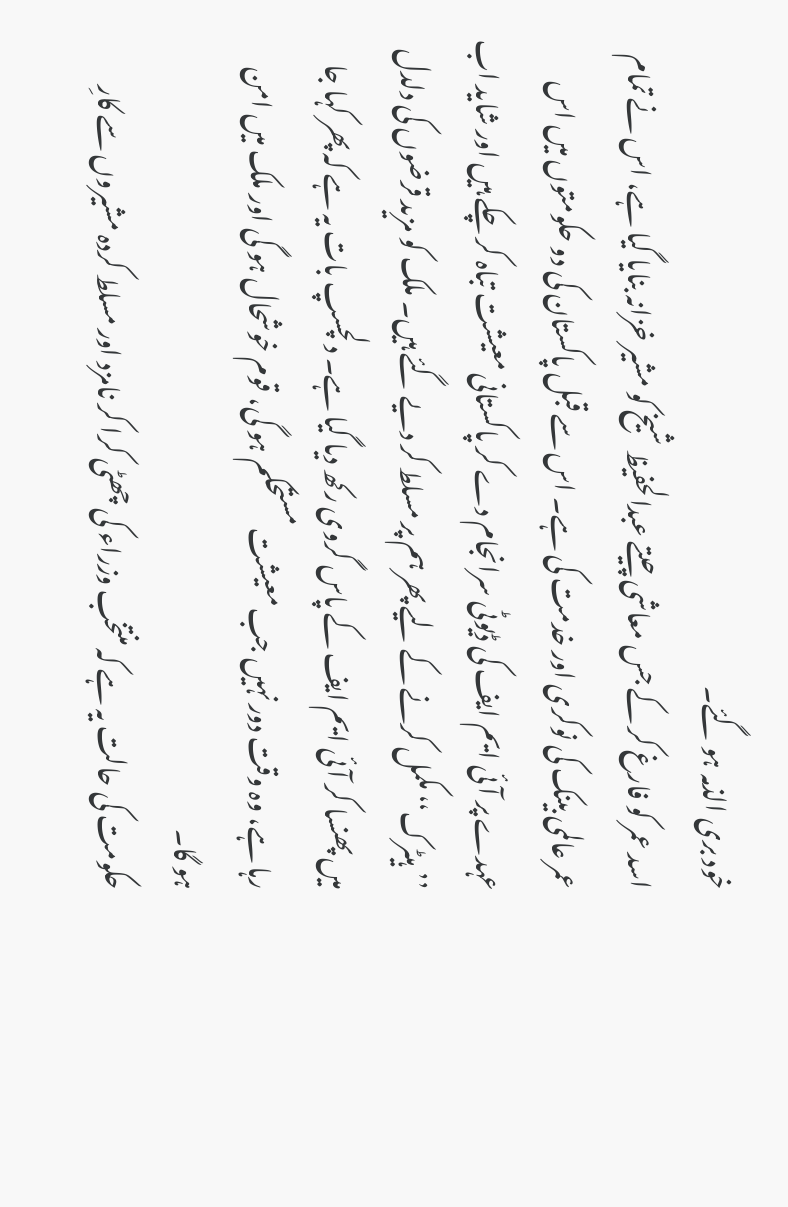خود بری الذمہ ہو گئے۔
اسد عمر کو فارغ کر کے جس معاشی چیتے عبدالحفیظ شیخ کو مشیر خزانہ بنایا گیا ہے، اس نے تمام عمر عالمی بینک کی نوکری اور خدمت کی ہے۔ اس سے قبل پاکستان کی دو حکومتوں میں اس عہدے پر آئی ایم ایف کی ڈیوٹی سرانجام دے کر پاکستانی معیشت تباہ کر چکے ہیں اور شاید اب ’’ہیٹرک‘‘ مکمل کرنے کے لیے پھر ہم پر مسلط کر دیے گئے ہیں۔ ملک کو مزید قرضوں کی دلدل میں پھنسا کر آئی ایم ایف کے پاس گروی رکھ دیا گیا ہے۔ دلچسپ بات یہ ہے کہ پھر کہا جا رہا ہے، وہ وقت دور نہیں جب معیشت مستحکم ہو گی، قوم خوشحال ہو گی اور ملک میں امن ہو گا۔
حکومت کی حالت یہ ہے کہ منتخب وزراء کی چھٹی کرا کر نامزد اور مسلط کردہ مشیروں سے کارِ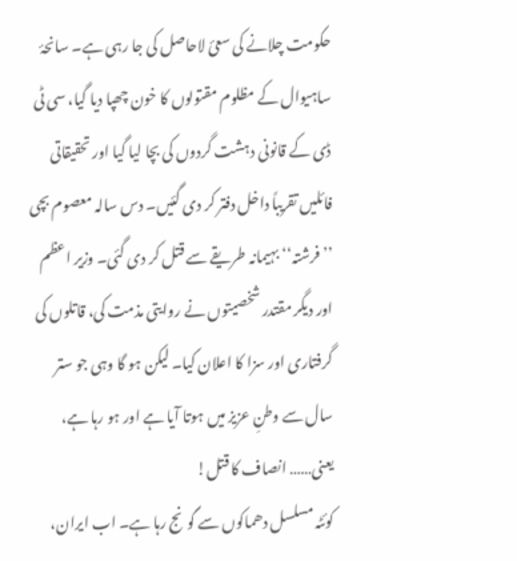حکومت چلانے کی سعیٔ لاحاصل کی جا رہی ہے۔ سانحۂ ساہیوال کے مظلوم مقتولوں کا خون چھپا دیا گیا، سی ٹی ڈی کے قانونی دہشت گردوں کی بچا لیا گیا اور تحقیقاتی فائلیں تقریباً داخل دفتر کر دی گئیں۔ دس سالہ معصوم بچی ’’فرشتہ‘‘ بہیمانہ طریقے سے قتل کر دی گئی۔ وزیر اعظم اور دیگر مقتدر شخصیتوں نے روایتی مذمت کی، قاتلوں کی گرفتاری اور سزا کا اعلان کیا۔ لیکن ہو گا وہی جو ستر سال سے وطنِ عزیز میں ہوتا آیا ہے اور ہو رہا ہے، یعنی…… انصاف کا قتل!
کوئٹہ مسلسل دھماکوں سے گونج رہا ہے۔ اب ایران،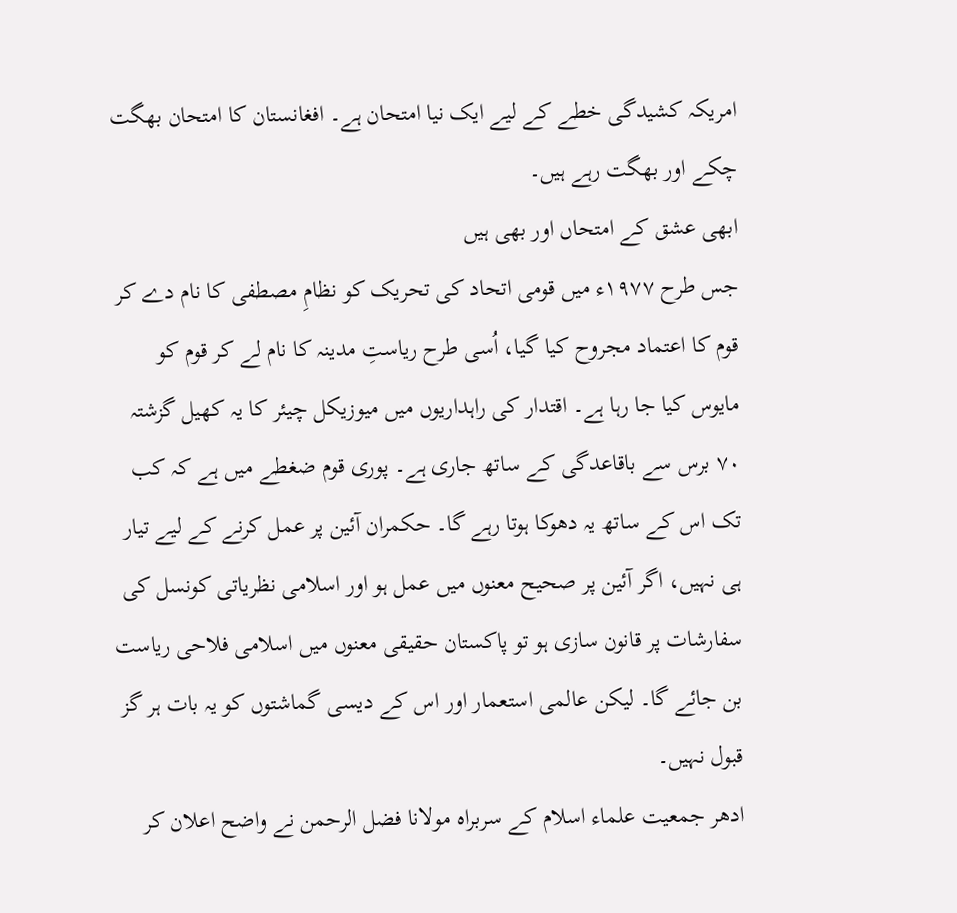امریکہ کشیدگی خطے کے لیے ایک نیا امتحان ہے۔ افغانستان کا امتحان بھگت چکے اور بھگت رہے ہیں۔
ابھی عشق کے امتحاں اور بھی ہیں
جس طرح ۱۹۷۷ء میں قومی اتحاد کی تحریک کو نظامِ مصطفی کا نام دے کر قوم کا اعتماد مجروح کیا گیا، اُسی طرح ریاستِ مدینہ کا نام لے کر قوم کو مایوس کیا جا رہا ہے۔ اقتدار کی راہداریوں میں میوزیکل چیئر کا یہ کھیل گزشتہ ۷۰ برس سے باقاعدگی کے ساتھ جاری ہے۔ پوری قوم ضغطے میں ہے کہ کب تک اس کے ساتھ یہ دھوکا ہوتا رہے گا۔ حکمران آئین پر عمل کرنے کے لیے تیار ہی نہیں، اگر آئین پر صحیح معنوں میں عمل ہو اور اسلامی نظریاتی کونسل کی سفارشات پر قانون سازی ہو تو پاکستان حقیقی معنوں میں اسلامی فلاحی ریاست بن جائے گا۔ لیکن عالمی استعمار اور اس کے دیسی گماشتوں کو یہ بات ہر گز قبول نہیں۔
ادھر جمعیت علماء اسلام کے سربراہ مولانا فضل الرحمن نے واضح اعلان کر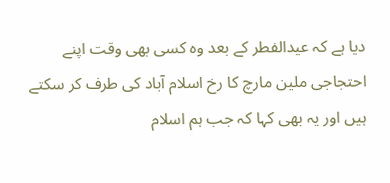دیا ہے کہ عیدالفطر کے بعد وہ کسی بھی وقت اپنے احتجاجی ملین مارچ کا رخ اسلام آباد کی طرف کر سکتے ہیں اور یہ بھی کہا کہ جب ہم اسلام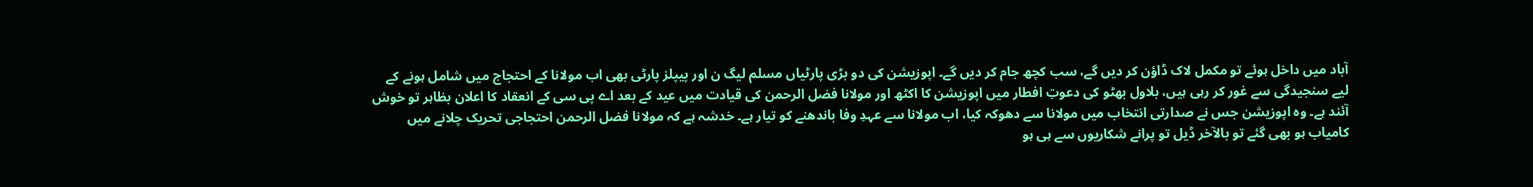آباد میں داخل ہوئے تو مکمل لاک ڈاؤن کر دیں گے، سب کچھ جام کر دیں گے۔ اپوزیشن کی دو بڑی پارٹیاں مسلم لیگ ن اور پیپلز پارٹی بھی اب مولانا کے احتجاج میں شامل ہونے کے لیے سنجیدگی سے غور کر رہی ہیں، بلاول بھٹو کی دعوتِ افطار میں اپوزیشن کا اکٹھ اور مولانا فضل الرحمن کی قیادت میں عید کے بعد اے پی سی کے انعقاد کا اعلان بظاہر تو خوش آئند ہے۔ وہ اپوزیشن جس نے صدارتی انتخاب میں مولانا سے دھوکہ کیا، اب مولانا سے عہدِ وفا باندھنے کو تیار ہے۔ خدشہ ہے کہ مولانا فضل الرحمن احتجاجی تحریک چلانے میں کامیاب ہو بھی گئے تو بالآخر ڈیل تو پرانے شکاریوں سے ہی ہو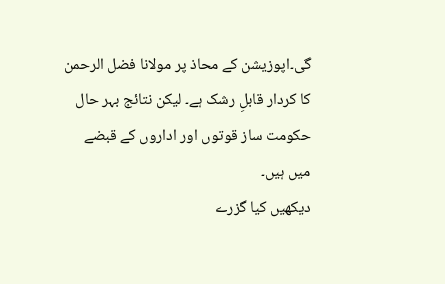گی۔اپوزیشن کے محاذ پر مولانا فضل الرحمن کا کردار قابلِ رشک ہے۔ لیکن نتائج بہر حال حکومت ساز قوتوں اور اداروں کے قبضے میں ہیں۔
دیکھیں کیا گزرے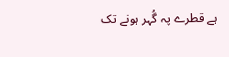ہے قطرے پہ گُہر ہونے تک